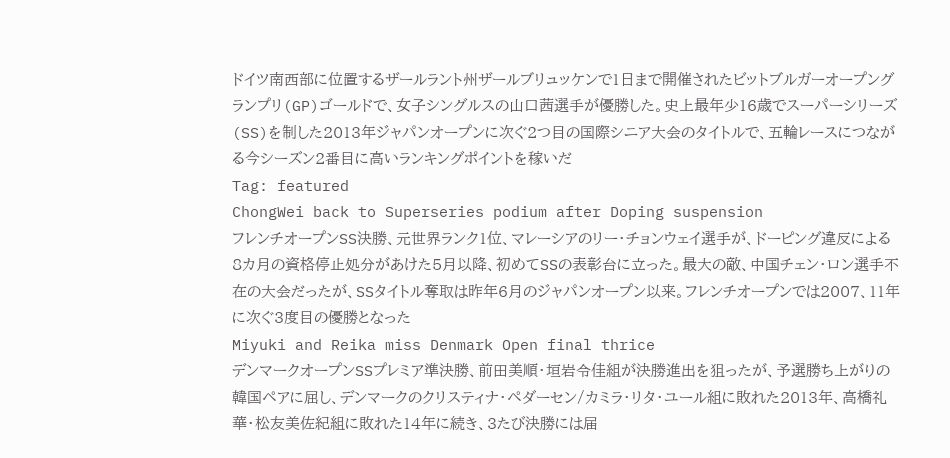ドイツ南西部に位置するザールラント州ザールブリュッケンで1日まで開催されたビットブルガーオープングランプリ(GP)ゴールドで、女子シングルスの山口茜選手が優勝した。史上最年少16歳でスーパーシリーズ(SS)を制した2013年ジャパンオープンに次ぐ2つ目の国際シニア大会のタイトルで、五輪レースにつながる今シーズン2番目に高いランキングポイントを稼いだ
Tag: featured
ChongWei back to Superseries podium after Doping suspension
フレンチオープンSS決勝、元世界ランク1位、マレーシアのリー・チョンウェイ選手が、ドーピング違反による8カ月の資格停止処分があけた5月以降、初めてSSの表彰台に立った。最大の敵、中国チェン・ロン選手不在の大会だったが、SSタイトル奪取は昨年6月のジャパンオープン以来。フレンチオープンでは2007、11年に次ぐ3度目の優勝となった
Miyuki and Reika miss Denmark Open final thrice
デンマークオープンSSプレミア準決勝、前田美順・垣岩令佳組が決勝進出を狙ったが、予選勝ち上がりの韓国ペアに屈し、デンマークのクリスティナ・ペダーセン/カミラ・リタ・ユール組に敗れた2013年、高橋礼華・松友美佐紀組に敗れた14年に続き、3たび決勝には届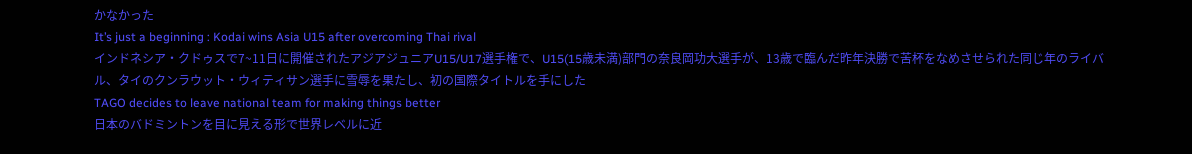かなかった
It’s just a beginning : Kodai wins Asia U15 after overcoming Thai rival
インドネシア・クドゥスで7~11日に開催されたアジアジュニアU15/U17選手権で、U15(15歳未満)部門の奈良岡功大選手が、13歳で臨んだ昨年決勝で苦杯をなめさせられた同じ年のライバル、タイのクンラウット・ウィティサン選手に雪辱を果たし、初の国際タイトルを手にした
TAGO decides to leave national team for making things better
日本のバドミントンを目に見える形で世界レベルに近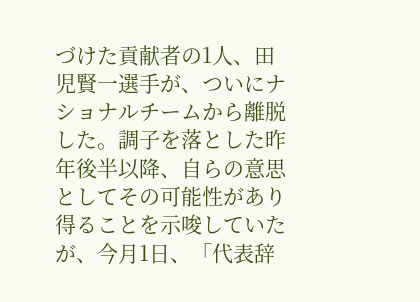づけた貢献者の1人、田児賢一選手が、ついにナショナルチームから離脱した。調子を落とした昨年後半以降、自らの意思としてその可能性があり得ることを示唆していたが、今月1日、「代表辞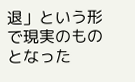退」という形で現実のものとなった